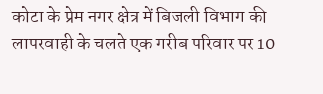कोटा के प्रेम नगर क्षेत्र में बिजली विभाग की लापरवाही के चलते एक गरीब परिवार पर 10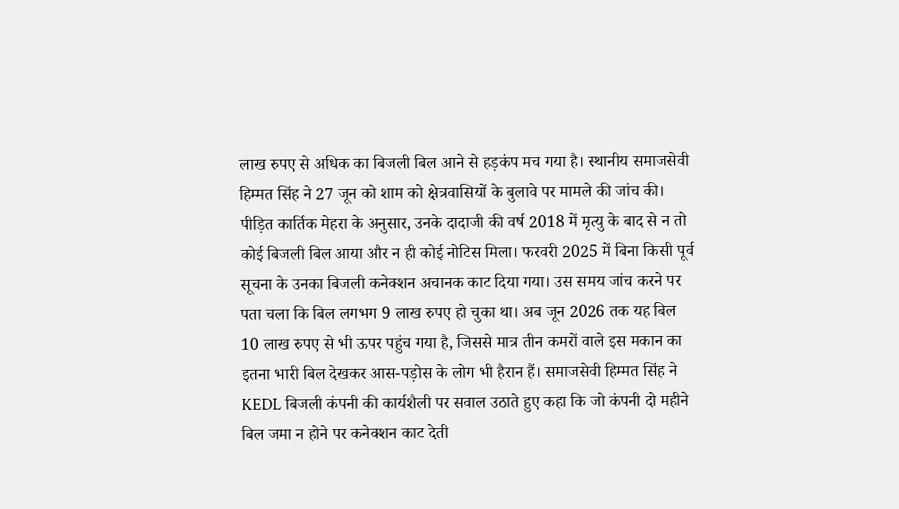लाख रुपए से अधिक का बिजली बिल आने से हड़कंप मच गया है। स्थानीय समाजसेवी हिम्मत सिंह ने 27 जून को शाम को क्षेत्रवासियों के बुलावे पर मामले की जांच की। पीड़ित कार्तिक मेहरा के अनुसार, उनके दादाजी की वर्ष 2018 में मृत्यु के बाद से न तो कोई बिजली बिल आया और न ही कोई नोटिस मिला। फरवरी 2025 में बिना किसी पूर्व सूचना के उनका बिजली कनेक्शन अचानक काट दिया गया। उस समय जांच करने पर पता चला कि बिल लगभग 9 लाख रुपए हो चुका था। अब जून 2026 तक यह बिल 10 लाख रुपए से भी ऊपर पहुंच गया है, जिससे मात्र तीन कमरों वाले इस मकान का इतना भारी बिल देखकर आस-पड़ोस के लोग भी हैरान हैं। समाजसेवी हिम्मत सिंह ने KEDL बिजली कंपनी की कार्यशैली पर सवाल उठाते हुए कहा कि जो कंपनी दो महीने बिल जमा न होने पर कनेक्शन काट देती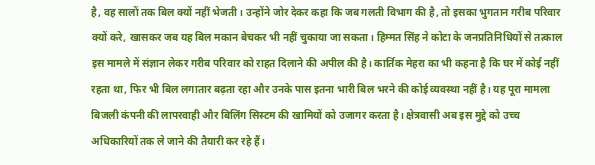है, वह सालों तक बिल क्यों नहीं भेजती। उन्होंने जोर देकर कहा कि जब गलती विभाग की है, तो इसका भुगतान गरीब परिवार क्यों करे, खासकर जब यह बिल मकान बेचकर भी नहीं चुकाया जा सकता। हिम्मत सिंह ने कोटा के जनप्रतिनिधियों से तत्काल इस मामले में संज्ञान लेकर गरीब परिवार को राहत दिलाने की अपील की है। कार्तिक मेहरा का भी कहना है कि घर में कोई नहीं रहता था, फिर भी बिल लगातार बढ़ता रहा और उनके पास इतना भारी बिल भरने की कोई व्यवस्था नहीं है। यह पूरा मामला बिजली कंपनी की लापरवाही और बिलिंग सिस्टम की खामियों को उजागर करता है। क्षेत्रवासी अब इस मुद्दे को उच्च अधिकारियों तक ले जाने की तैयारी कर रहे हैं।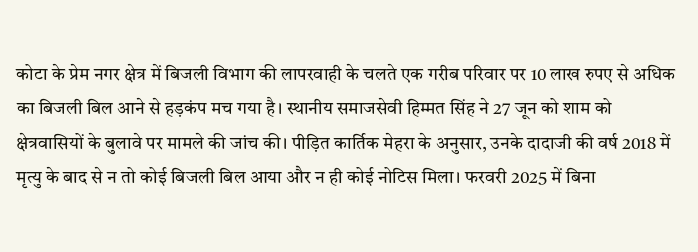कोटा के प्रेम नगर क्षेत्र में बिजली विभाग की लापरवाही के चलते एक गरीब परिवार पर 10 लाख रुपए से अधिक का बिजली बिल आने से हड़कंप मच गया है। स्थानीय समाजसेवी हिम्मत सिंह ने 27 जून को शाम को क्षेत्रवासियों के बुलावे पर मामले की जांच की। पीड़ित कार्तिक मेहरा के अनुसार, उनके दादाजी की वर्ष 2018 में मृत्यु के बाद से न तो कोई बिजली बिल आया और न ही कोई नोटिस मिला। फरवरी 2025 में बिना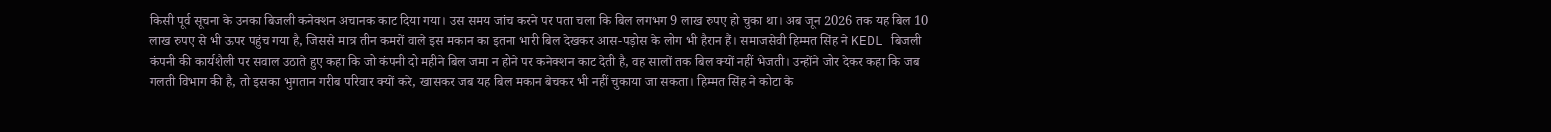किसी पूर्व सूचना के उनका बिजली कनेक्शन अचानक काट दिया गया। उस समय जांच करने पर पता चला कि बिल लगभग 9 लाख रुपए हो चुका था। अब जून 2026 तक यह बिल 10 लाख रुपए से भी ऊपर पहुंच गया है, जिससे मात्र तीन कमरों वाले इस मकान का इतना भारी बिल देखकर आस-पड़ोस के लोग भी हैरान हैं। समाजसेवी हिम्मत सिंह ने KEDL बिजली कंपनी की कार्यशैली पर सवाल उठाते हुए कहा कि जो कंपनी दो महीने बिल जमा न होने पर कनेक्शन काट देती है, वह सालों तक बिल क्यों नहीं भेजती। उन्होंने जोर देकर कहा कि जब गलती विभाग की है, तो इसका भुगतान गरीब परिवार क्यों करे, खासकर जब यह बिल मकान बेचकर भी नहीं चुकाया जा सकता। हिम्मत सिंह ने कोटा के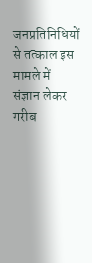जनप्रतिनिधियों से तत्काल इस मामले में संज्ञान लेकर गरीब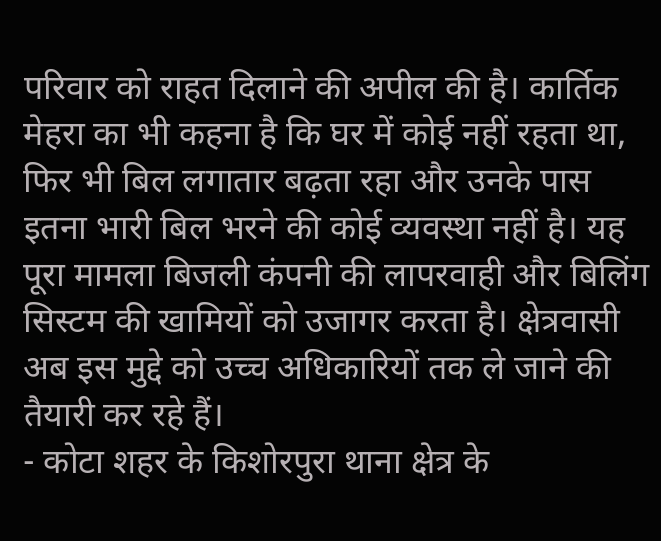परिवार को राहत दिलाने की अपील की है। कार्तिक मेहरा का भी कहना है कि घर में कोई नहीं रहता था, फिर भी बिल लगातार बढ़ता रहा और उनके पास इतना भारी बिल भरने की कोई व्यवस्था नहीं है। यह पूरा मामला बिजली कंपनी की लापरवाही और बिलिंग सिस्टम की खामियों को उजागर करता है। क्षेत्रवासी अब इस मुद्दे को उच्च अधिकारियों तक ले जाने की तैयारी कर रहे हैं।
- कोटा शहर के किशोरपुरा थाना क्षेत्र के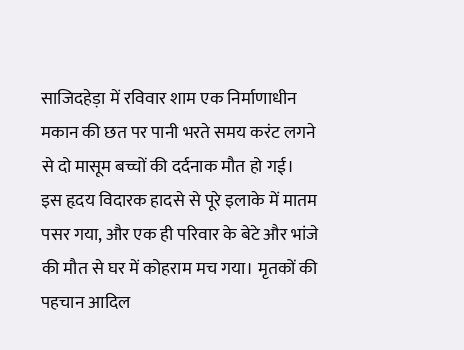साजिदहेड़ा में रविवार शाम एक निर्माणाधीन मकान की छत पर पानी भरते समय करंट लगने से दो मासूम बच्चों की दर्दनाक मौत हो गई। इस हृदय विदारक हादसे से पूरे इलाके में मातम पसर गया, और एक ही परिवार के बेटे और भांजे की मौत से घर में कोहराम मच गया। मृतकों की पहचान आदिल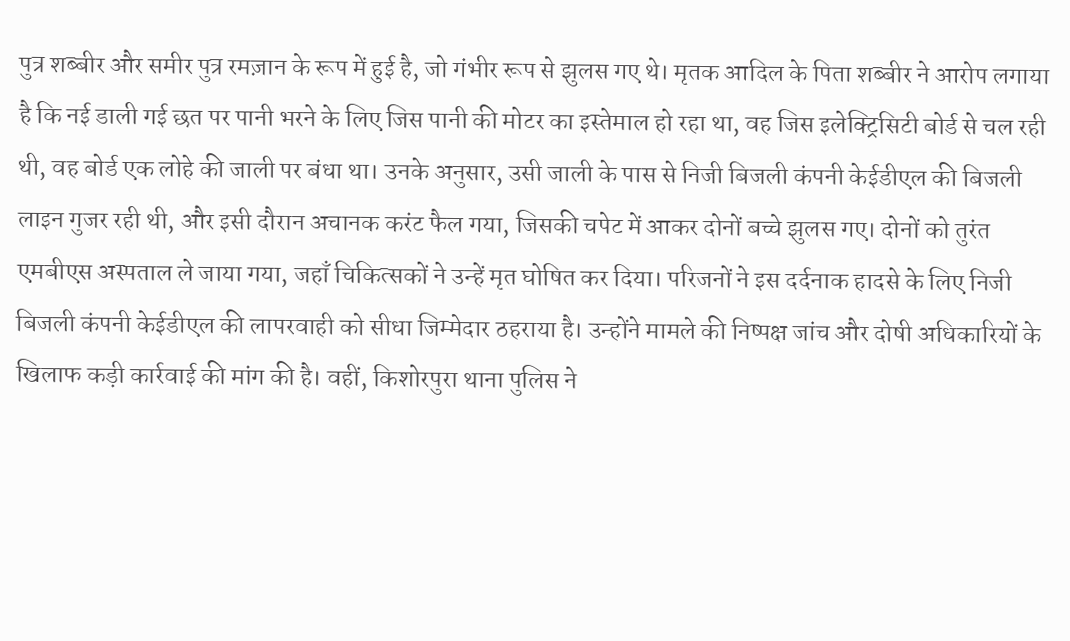पुत्र शब्बीर और समीर पुत्र रमज़ान के रूप में हुई है, जो गंभीर रूप से झुलस गए थे। मृतक आदिल के पिता शब्बीर ने आरोप लगाया है कि नई डाली गई छत पर पानी भरने के लिए जिस पानी की मोटर का इस्तेमाल हो रहा था, वह जिस इलेक्ट्रिसिटी बोर्ड से चल रही थी, वह बोर्ड एक लोहे की जाली पर बंधा था। उनके अनुसार, उसी जाली के पास से निजी बिजली कंपनी केईडीएल की बिजली लाइन गुजर रही थी, और इसी दौरान अचानक करंट फैल गया, जिसकी चपेट में आकर दोनों बच्चे झुलस गए। दोनों को तुरंत एमबीएस अस्पताल ले जाया गया, जहाँ चिकित्सकों ने उन्हें मृत घोषित कर दिया। परिजनों ने इस दर्दनाक हादसे के लिए निजी बिजली कंपनी केईडीएल की लापरवाही को सीधा जिम्मेदार ठहराया है। उन्होंने मामले की निष्पक्ष जांच और दोषी अधिकारियों के खिलाफ कड़ी कार्रवाई की मांग की है। वहीं, किशोरपुरा थाना पुलिस ने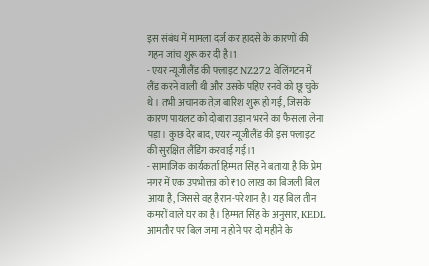इस संबंध में मामला दर्ज कर हादसे के कारणों की गहन जांच शुरू कर दी है।1
- एयर न्यूजीलैंड की फ्लाइट NZ272 वेलिंगटन में लैंड करने वाली थी और उसके पहिए रनवे को छू चुके थे। तभी अचानक तेज़ बारिश शुरू हो गई, जिसके कारण पायलट को दोबारा उड़ान भरने का फैसला लेना पड़ा। कुछ देर बाद, एयर न्यूजीलैंड की इस फ्लाइट की सुरक्षित लैंडिंग करवाई गई।1
- सामाजिक कार्यकर्ता हिम्मत सिंह ने बताया है कि प्रेम नगर में एक उपभोक्ता को ₹10 लाख का बिजली बिल आया है, जिससे वह हैरान-परेशान है। यह बिल तीन कमरों वाले घर का है। हिम्मत सिंह के अनुसार, KEDL आमतौर पर बिल जमा न होने पर दो महीने के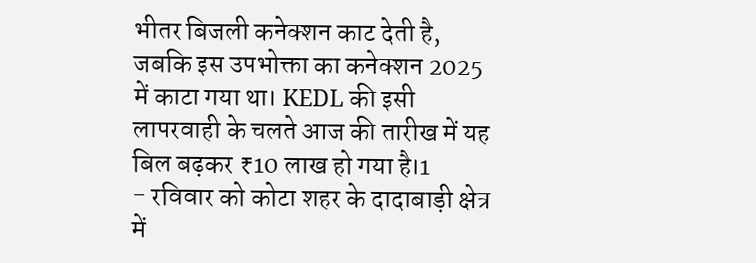भीतर बिजली कनेक्शन काट देती है, जबकि इस उपभोक्ता का कनेक्शन 2025 में काटा गया था। KEDL की इसी लापरवाही के चलते आज की तारीख में यह बिल बढ़कर ₹10 लाख हो गया है।1
- रविवार को कोटा शहर के दादाबाड़ी क्षेत्र में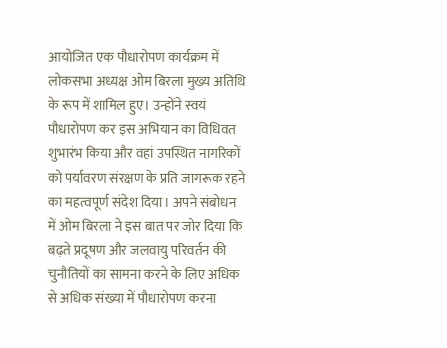आयोजित एक पौधारोपण कार्यक्रम में लोकसभा अध्यक्ष ओम बिरला मुख्य अतिथि के रूप में शामिल हुए। उन्होंने स्वयं पौधारोपण कर इस अभियान का विधिवत शुभारंभ किया और वहां उपस्थित नागरिकों को पर्यावरण संरक्षण के प्रति जागरूक रहने का महत्वपूर्ण संदेश दिया। अपने संबोधन में ओम बिरला ने इस बात पर जोर दिया कि बढ़ते प्रदूषण और जलवायु परिवर्तन की चुनौतियों का सामना करने के लिए अधिक से अधिक संख्या में पौधारोपण करना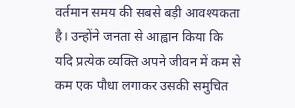वर्तमान समय की सबसे बड़ी आवश्यकता है। उन्होंने जनता से आह्वान किया कि यदि प्रत्येक व्यक्ति अपने जीवन में कम से कम एक पौधा लगाकर उसकी समुचित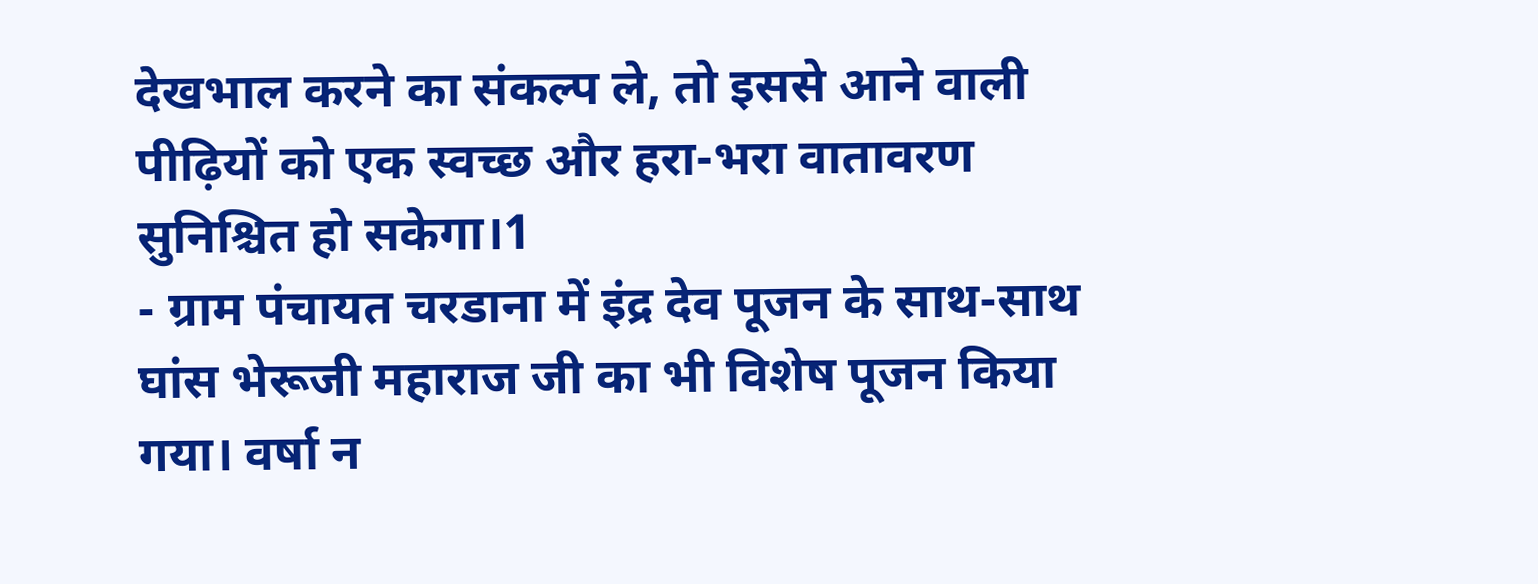देखभाल करने का संकल्प ले, तो इससे आने वाली पीढ़ियों को एक स्वच्छ और हरा-भरा वातावरण सुनिश्चित हो सकेगा।1
- ग्राम पंचायत चरडाना में इंद्र देव पूजन के साथ-साथ घांस भेरूजी महाराज जी का भी विशेष पूजन किया गया। वर्षा न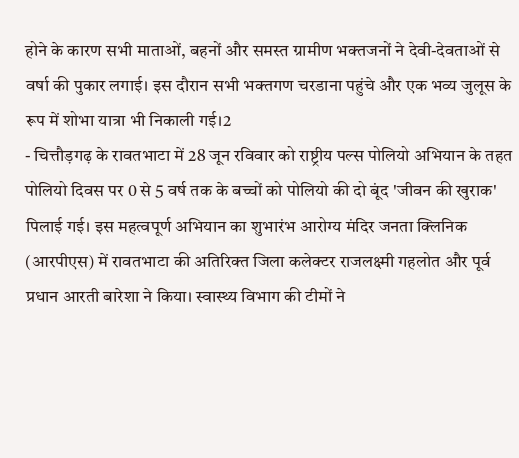होने के कारण सभी माताओं, बहनों और समस्त ग्रामीण भक्तजनों ने देवी-देवताओं से वर्षा की पुकार लगाई। इस दौरान सभी भक्तगण चरडाना पहुंचे और एक भव्य जुलूस के रूप में शोभा यात्रा भी निकाली गई।2
- चित्तौड़गढ़ के रावतभाटा में 28 जून रविवार को राष्ट्रीय पल्स पोलियो अभियान के तहत पोलियो दिवस पर 0 से 5 वर्ष तक के बच्चों को पोलियो की दो बूंद 'जीवन की खुराक' पिलाई गई। इस महत्वपूर्ण अभियान का शुभारंभ आरोग्य मंदिर जनता क्लिनिक (आरपीएस) में रावतभाटा की अतिरिक्त जिला कलेक्टर राजलक्ष्मी गहलोत और पूर्व प्रधान आरती बारेशा ने किया। स्वास्थ्य विभाग की टीमों ने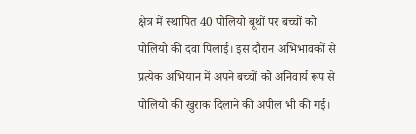क्षेत्र में स्थापित 40 पोलियो बूथों पर बच्चों को पोलियो की दवा पिलाई। इस दौरान अभिभावकों से प्रत्येक अभियान में अपने बच्चों को अनिवार्य रूप से पोलियो की खुराक दिलाने की अपील भी की गई।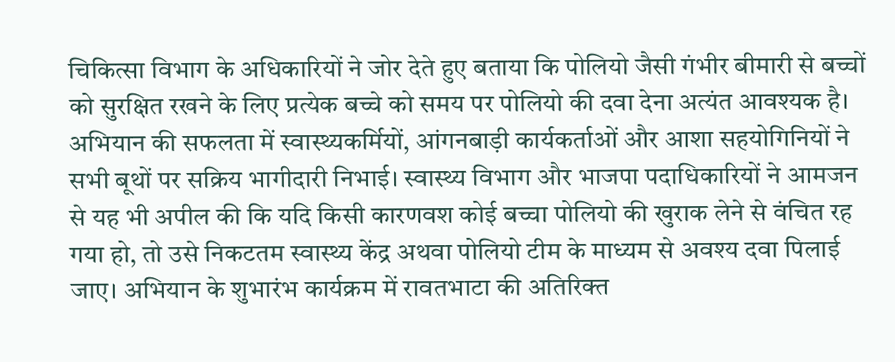चिकित्सा विभाग के अधिकारियों ने जोर देते हुए बताया कि पोलियो जैसी गंभीर बीमारी से बच्चों को सुरक्षित रखने के लिए प्रत्येक बच्चे को समय पर पोलियो की दवा देना अत्यंत आवश्यक है। अभियान की सफलता में स्वास्थ्यकर्मियों, आंगनबाड़ी कार्यकर्ताओं और आशा सहयोगिनियों ने सभी बूथों पर सक्रिय भागीदारी निभाई। स्वास्थ्य विभाग और भाजपा पदाधिकारियों ने आमजन से यह भी अपील की कि यदि किसी कारणवश कोई बच्चा पोलियो की खुराक लेने से वंचित रह गया हो, तो उसे निकटतम स्वास्थ्य केंद्र अथवा पोलियो टीम के माध्यम से अवश्य दवा पिलाई जाए। अभियान के शुभारंभ कार्यक्रम में रावतभाटा की अतिरिक्त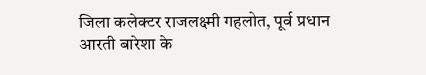जिला कलेक्टर राजलक्ष्मी गहलोत, पूर्व प्रधान आरती बारेशा के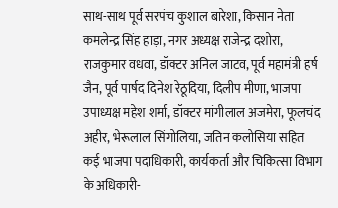साथ-साथ पूर्व सरपंच कुशाल बारेशा, किसान नेता कमलेन्द्र सिंह हाड़ा, नगर अध्यक्ष राजेन्द्र दशोरा, राजकुमार वधवा, डॉक्टर अनिल जाटव, पूर्व महामंत्री हर्ष जैन, पूर्व पार्षद दिनेश रेठूदिया, दिलीप मीणा, भाजपा उपाध्यक्ष महेश शर्मा, डॉक्टर मांगीलाल अजमेरा, फूलचंद अहीर, भेरूलाल सिंगोलिया, जतिन कलोसिया सहित कई भाजपा पदाधिकारी, कार्यकर्ता और चिकित्सा विभाग के अधिकारी-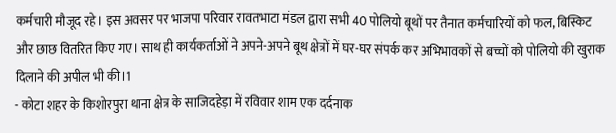कर्मचारी मौजूद रहे। इस अवसर पर भाजपा परिवार रावतभाटा मंडल द्वारा सभी 40 पोलियो बूथों पर तैनात कर्मचारियों को फल, बिस्किट और छाछ वितरित किए गए। साथ ही कार्यकर्ताओं ने अपने-अपने बूथ क्षेत्रों में घर-घर संपर्क कर अभिभावकों से बच्चों को पोलियो की खुराक दिलाने की अपील भी की।1
- कोटा शहर के किशोरपुरा थाना क्षेत्र के साजिदहेड़ा में रविवार शाम एक दर्दनाक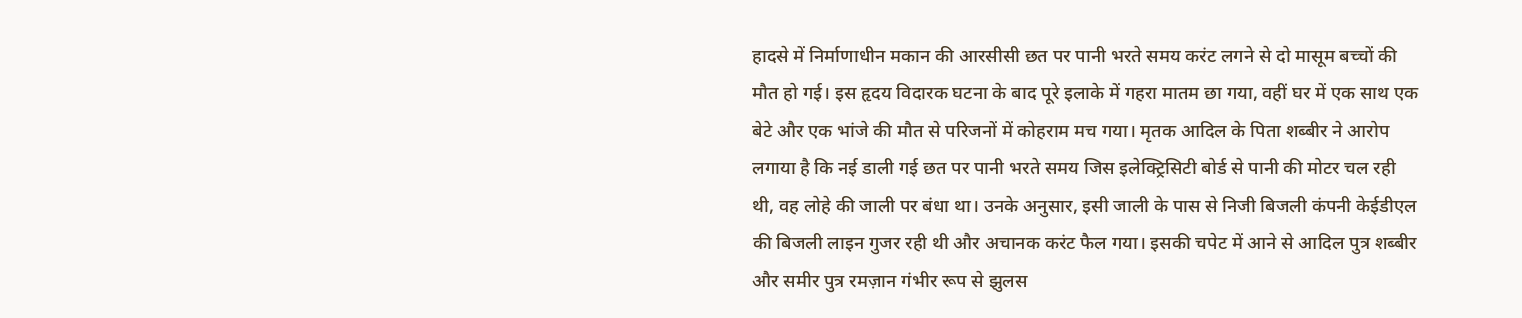हादसे में निर्माणाधीन मकान की आरसीसी छत पर पानी भरते समय करंट लगने से दो मासूम बच्चों की मौत हो गई। इस हृदय विदारक घटना के बाद पूरे इलाके में गहरा मातम छा गया, वहीं घर में एक साथ एक बेटे और एक भांजे की मौत से परिजनों में कोहराम मच गया। मृतक आदिल के पिता शब्बीर ने आरोप लगाया है कि नई डाली गई छत पर पानी भरते समय जिस इलेक्ट्रिसिटी बोर्ड से पानी की मोटर चल रही थी, वह लोहे की जाली पर बंधा था। उनके अनुसार, इसी जाली के पास से निजी बिजली कंपनी केईडीएल की बिजली लाइन गुजर रही थी और अचानक करंट फैल गया। इसकी चपेट में आने से आदिल पुत्र शब्बीर और समीर पुत्र रमज़ान गंभीर रूप से झुलस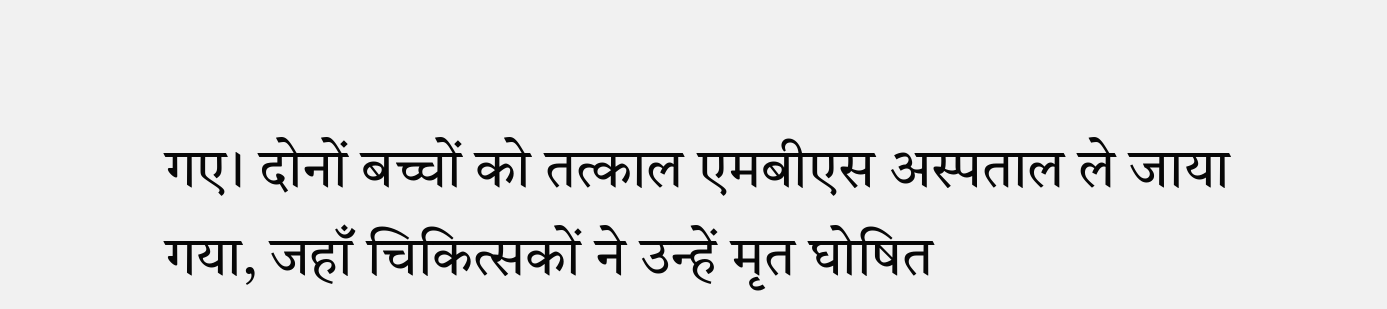गए। दोनों बच्चों को तत्काल एमबीएस अस्पताल ले जाया गया, जहाँ चिकित्सकों ने उन्हें मृत घोषित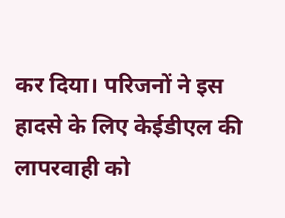कर दिया। परिजनों ने इस हादसे के लिए केईडीएल की लापरवाही को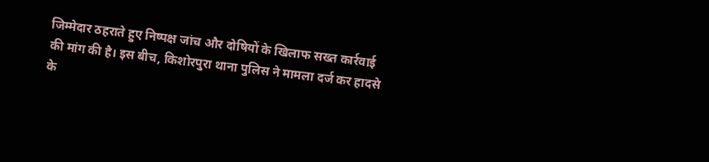जिम्मेदार ठहराते हुए निष्पक्ष जांच और दोषियों के खिलाफ सख्त कार्रवाई की मांग की है। इस बीच, किशोरपुरा थाना पुलिस ने मामला दर्ज कर हादसे के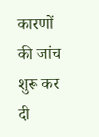कारणों की जांच शुरू कर दी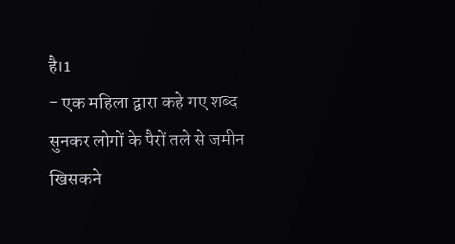है।1
- एक महिला द्वारा कहे गए शब्द सुनकर लोगों के पैरों तले से जमीन खिसकने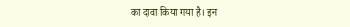का दावा किया गया है। इन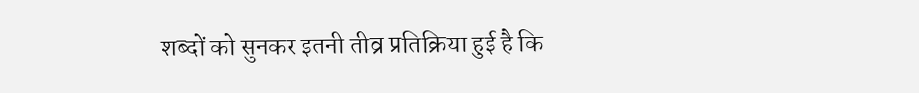शब्दों को सुनकर इतनी तीव्र प्रतिक्रिया हुई है कि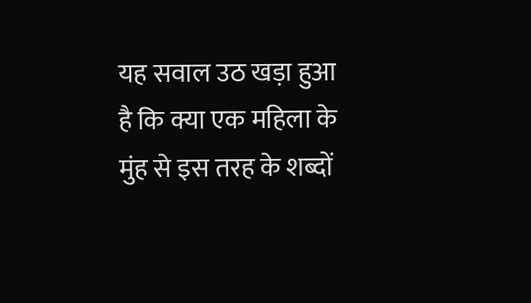यह सवाल उठ खड़ा हुआ है कि क्या एक महिला के मुंह से इस तरह के शब्दों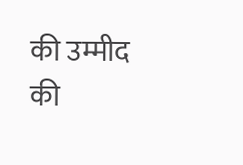की उम्मीद की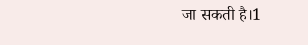जा सकती है।1